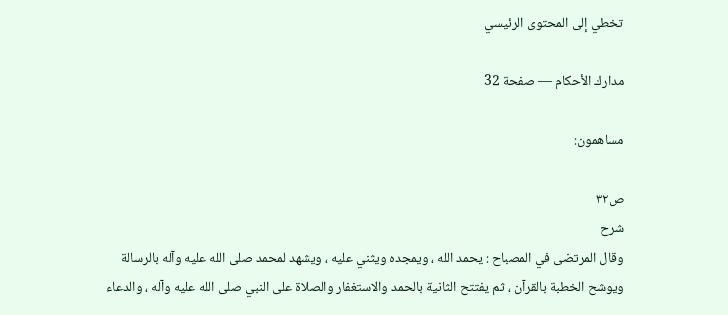تخطي إلى المحتوى الرئيسي

مدارك الأحكام — صفحة 32

مساهمون:

ص٣٢
شرح
وقال المرتضى في المصباح : يحمد الله ، ويمجده ويثني عليه ، ويشهد لمحمد صلى الله عليه وآله بالرسالة ويوشح الخطبة بالقرآن ، ثم يفتتح الثانية بالحمد والاستغفار والصلاة على النبي صلى الله عليه وآله ، والدعاء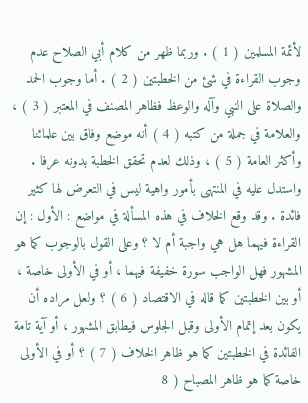لأئمة المسلمين ( 1 ) . وربما ظهر من كلام أبي الصلاح عدم وجوب القراءة في شئ من الخطبتين ( 2 ) . أما وجوب الحمد والصلاة على النبي وآله والوعظ فظاهر المصنف في المعتبر ( 3 ) ، والعلامة في جملة من كتبه ( 4 ) أنه موضع وفاق بين علمائنا وأكثر العامة ( 5 ) ، وذلك لعدم تحقق الخطبة بدونه عرفا . واستدل عليه في المنتهى بأمور واهية ليس في التعرض لها كثير فائدة . وقد وقع الخلاف في هذه المسألة في مواضع : الأول : إن القراءة فيهما هل هي واجبة أم لا ؟ وعلى القول بالوجوب كما هو المشهور فهل الواجب سورة خفيفة فيهما ، أو في الأولى خاصة ، أو بين الخطبتين كما قاله في الاقتصاد ( 6 ) ؟ ولعل مراده أن يكون بعد إتمام الأولى وقبل الجلوس فيطابق المشهور ، أو آية تامة الفائدة في الخطبتين كما هو ظاهر الخلاف ( 7 ) ؟ أو في الأولى خاصة كما هو ظاهر المصباح ( 8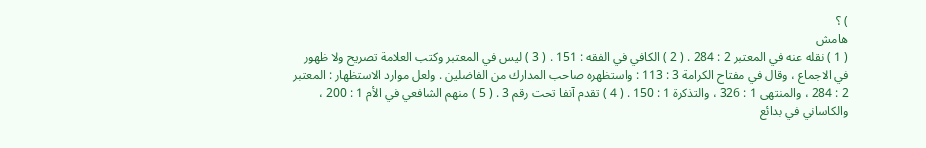) ؟
هامش
( 1 ) نقله عنه في المعتبر 2 : 284 . ( 2 ) الكافي في الفقه : 151 . ( 3 ) ليس في المعتبر وكتب العلامة تصريح ولا ظهور في الاجماع ، وقال في مفتاح الكرامة 3 : 113 : واستظهره صاحب المدارك من الفاضلين . ولعل موارد الاستظهار : المعتبر 2 : 284 ، والمنتهى 1 : 326 ، والتذكرة 1 : 150 . ( 4 ) تقدم آنفا تحت رقم 3 . ( 5 ) منهم الشافعي في الأم 1 : 200 ، والكاساني في بدائع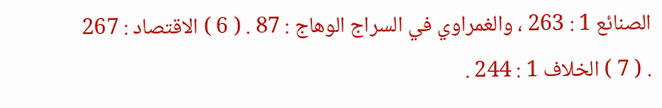الصنائع 1 : 263 ، والغمراوي في السراج الوهاج : 87 . ( 6 ) الاقتصاد : 267 . ( 7 ) الخلاف 1 : 244 .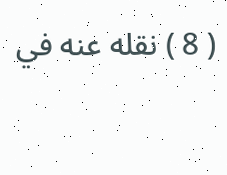( 8 ) نقله عنه في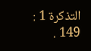التذكرة 1 : 149 .